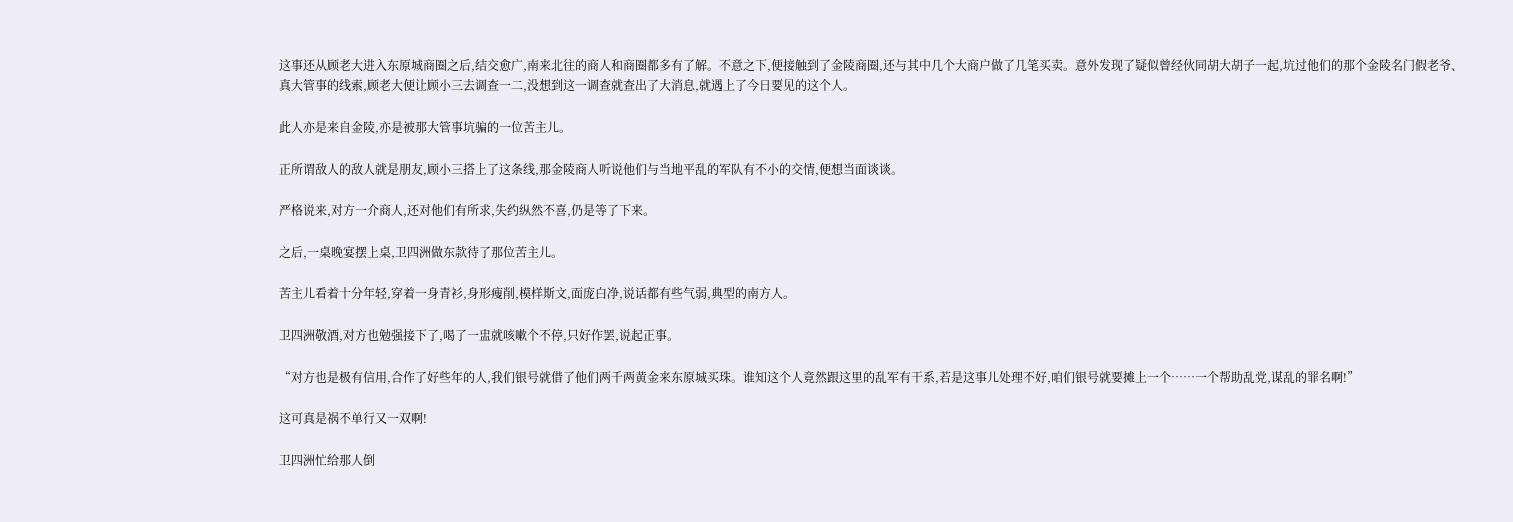这事还从顾老大进入东原城商圈之后,结交愈广,南来北往的商人和商圈都多有了解。不意之下,便接触到了金陵商圈,还与其中几个大商户做了几笔买卖。意外发现了疑似曾经伙同胡大胡子一起,坑过他们的那个金陵名门假老爷、真大管事的线索,顾老大便让顾小三去调查一二,没想到这一调查就查出了大消息,就遇上了今日要见的这个人。

此人亦是来自金陵,亦是被那大管事坑骗的一位苦主儿。

正所谓敌人的敌人就是朋友,顾小三搭上了这条线,那金陵商人听说他们与当地平乱的军队有不小的交情,便想当面谈谈。

严格说来,对方一介商人,还对他们有所求,失约纵然不喜,仍是等了下来。

之后,一桌晚宴摆上桌,卫四洲做东款待了那位苦主儿。

苦主儿看着十分年轻,穿着一身青衫,身形瘦削,模样斯文,面庞白净,说话都有些气弱,典型的南方人。

卫四洲敬酒,对方也勉强接下了,喝了一盅就咳嗽个不停,只好作罢,说起正事。

“对方也是极有信用,合作了好些年的人,我们银号就借了他们两千两黄金来东原城买珠。谁知这个人竟然跟这里的乱军有干系,若是这事儿处理不好,咱们银号就要摊上一个……一个帮助乱党,谋乱的罪名啊!”

这可真是祸不单行又一双啊!

卫四洲忙给那人倒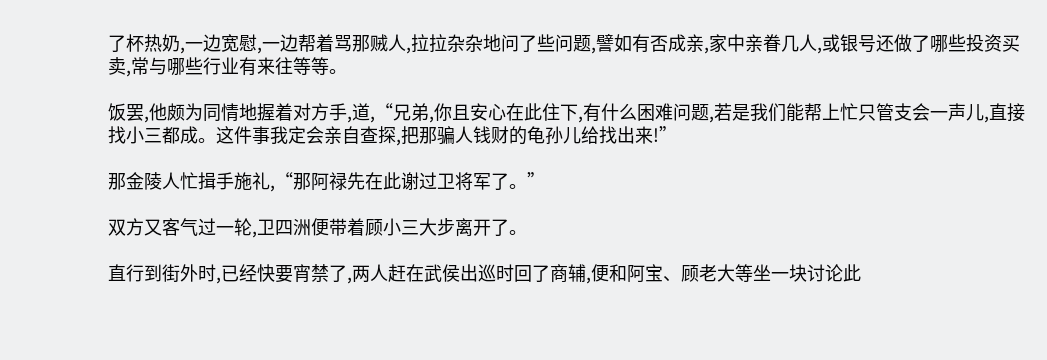了杯热奶,一边宽慰,一边帮着骂那贼人,拉拉杂杂地问了些问题,譬如有否成亲,家中亲眷几人,或银号还做了哪些投资买卖,常与哪些行业有来往等等。

饭罢,他颇为同情地握着对方手,道,“兄弟,你且安心在此住下,有什么困难问题,若是我们能帮上忙只管支会一声儿,直接找小三都成。这件事我定会亲自查探,把那骗人钱财的龟孙儿给找出来!”

那金陵人忙揖手施礼,“那阿禄先在此谢过卫将军了。”

双方又客气过一轮,卫四洲便带着顾小三大步离开了。

直行到街外时,已经快要宵禁了,两人赶在武侯出巡时回了商辅,便和阿宝、顾老大等坐一块讨论此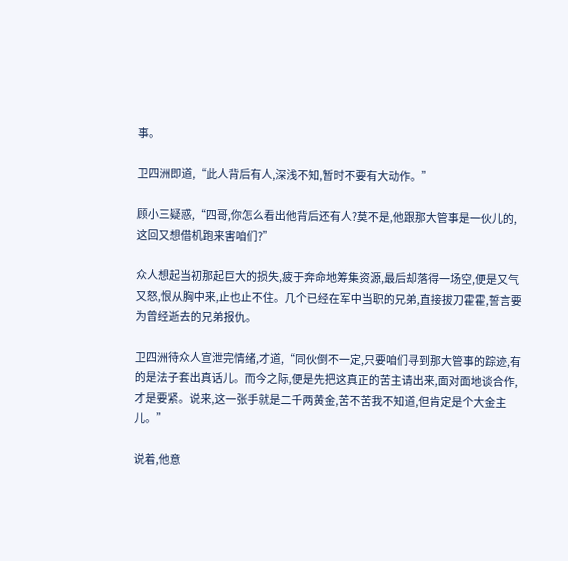事。

卫四洲即道,“此人背后有人,深浅不知,暂时不要有大动作。”

顾小三疑惑,“四哥,你怎么看出他背后还有人?莫不是,他跟那大管事是一伙儿的,这回又想借机跑来害咱们?”

众人想起当初那起巨大的损失,疲于奔命地筹集资源,最后却落得一场空,便是又气又怒,恨从胸中来,止也止不住。几个已经在军中当职的兄弟,直接拔刀霍霍,誓言要为曾经逝去的兄弟报仇。

卫四洲待众人宣泄完情绪,才道,“同伙倒不一定,只要咱们寻到那大管事的踪迹,有的是法子套出真话儿。而今之际,便是先把这真正的苦主请出来,面对面地谈合作,才是要紧。说来,这一张手就是二千两黄金,苦不苦我不知道,但肯定是个大金主儿。”

说着,他意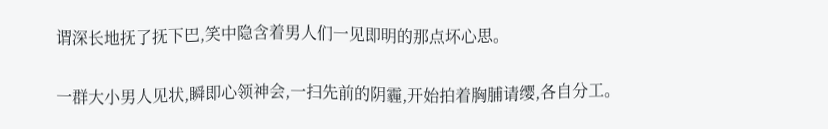谓深长地抚了抚下巴,笑中隐含着男人们一见即明的那点坏心思。

一群大小男人见状,瞬即心领神会,一扫先前的阴霾,开始拍着胸脯请缨,各自分工。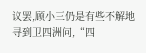议罢,顾小三仍是有些不解地寻到卫四洲问,“四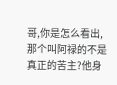哥,你是怎么看出,那个叫阿禄的不是真正的苦主?他身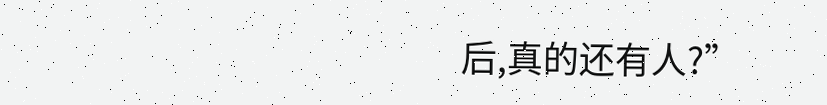后,真的还有人?”